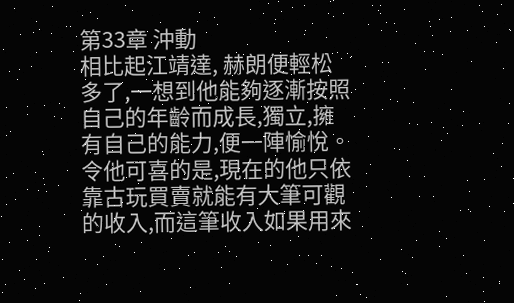第33章 沖動
相比起江靖達, 赫朗便輕松多了,一想到他能夠逐漸按照自己的年齡而成長,獨立,擁有自己的能力,便一陣愉悅。
令他可喜的是,現在的他只依靠古玩買賣就能有大筆可觀的收入,而這筆收入如果用來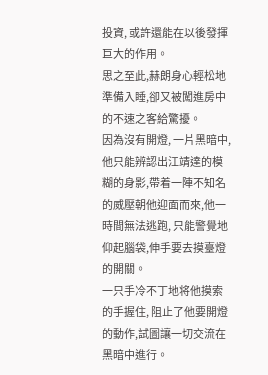投資, 或許還能在以後發揮巨大的作用。
思之至此,赫朗身心輕松地準備入睡,卻又被闖進房中的不速之客給驚擾。
因為沒有開燈, 一片黑暗中,他只能辨認出江靖達的模糊的身影,帶着一陣不知名的威壓朝他迎面而來,他一時間無法逃跑, 只能警覺地仰起腦袋,伸手要去摸臺燈的開關。
一只手冷不丁地将他摸索的手握住, 阻止了他要開燈的動作,試圖讓一切交流在黑暗中進行。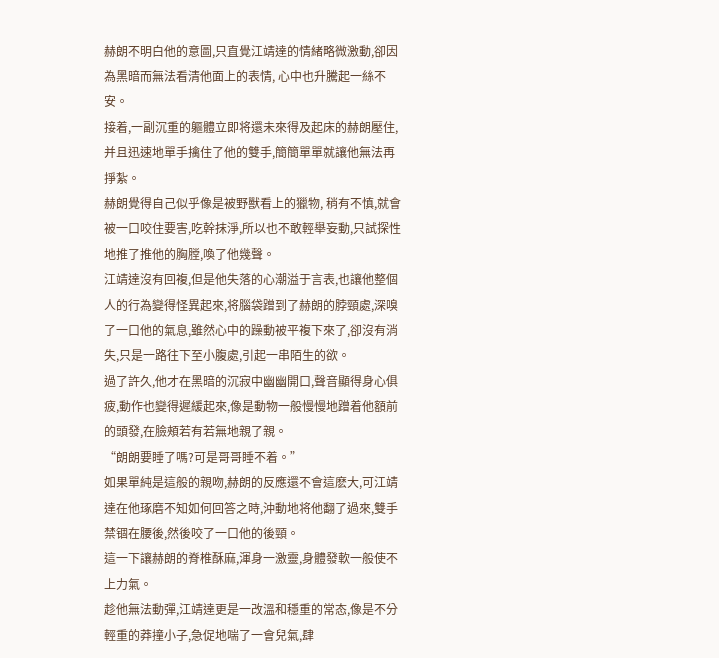赫朗不明白他的意圖,只直覺江靖達的情緒略微激動,卻因為黑暗而無法看清他面上的表情, 心中也升騰起一絲不安。
接着,一副沉重的軀體立即将還未來得及起床的赫朗壓住,并且迅速地單手擒住了他的雙手,簡簡單單就讓他無法再掙紮。
赫朗覺得自己似乎像是被野獸看上的獵物, 稍有不慎,就會被一口咬住要害,吃幹抹淨,所以也不敢輕舉妄動,只試探性地推了推他的胸膛,喚了他幾聲。
江靖達沒有回複,但是他失落的心潮溢于言表,也讓他整個人的行為變得怪異起來,将腦袋蹭到了赫朗的脖頸處,深嗅了一口他的氣息,雖然心中的躁動被平複下來了,卻沒有消失,只是一路往下至小腹處,引起一串陌生的欲。
過了許久,他才在黑暗的沉寂中幽幽開口,聲音顯得身心俱疲,動作也變得遲緩起來,像是動物一般慢慢地蹭着他額前的頭發,在臉頰若有若無地親了親。
“朗朗要睡了嗎?可是哥哥睡不着。”
如果單純是這般的親吻,赫朗的反應還不會這麽大,可江靖達在他琢磨不知如何回答之時,沖動地将他翻了過來,雙手禁锢在腰後,然後咬了一口他的後頸。
這一下讓赫朗的脊椎酥麻,渾身一激靈,身體發軟一般使不上力氣。
趁他無法動彈,江靖達更是一改溫和穩重的常态,像是不分輕重的莽撞小子,急促地喘了一會兒氣,肆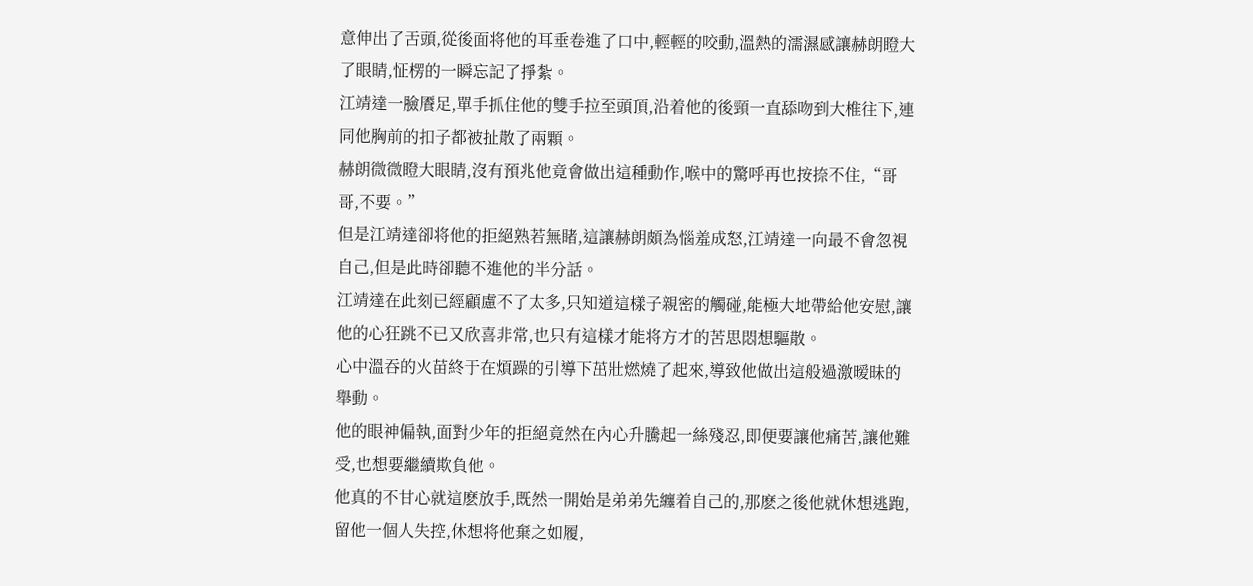意伸出了舌頭,從後面将他的耳垂卷進了口中,輕輕的咬動,溫熱的濡濕感讓赫朗瞪大了眼睛,怔楞的一瞬忘記了掙紮。
江靖達一臉餍足,單手抓住他的雙手拉至頭頂,沿着他的後頸一直舔吻到大椎往下,連同他胸前的扣子都被扯散了兩顆。
赫朗微微瞪大眼睛,沒有預兆他竟會做出這種動作,喉中的驚呼再也按捺不住,“哥哥,不要。”
但是江靖達卻将他的拒絕熟若無睹,這讓赫朗頗為惱羞成怒,江靖達一向最不會忽視自己,但是此時卻聽不進他的半分話。
江靖達在此刻已經顧慮不了太多,只知道這樣子親密的觸碰,能極大地帶給他安慰,讓他的心狂跳不已又欣喜非常,也只有這樣才能将方才的苦思悶想驅散。
心中溫吞的火苗終于在煩躁的引導下茁壯燃燒了起來,導致他做出這般過激暧昧的舉動。
他的眼神偏執,面對少年的拒絕竟然在內心升騰起一絲殘忍,即便要讓他痛苦,讓他難受,也想要繼續欺負他。
他真的不甘心就這麽放手,既然一開始是弟弟先纏着自己的,那麽之後他就休想逃跑,留他一個人失控,休想将他棄之如履,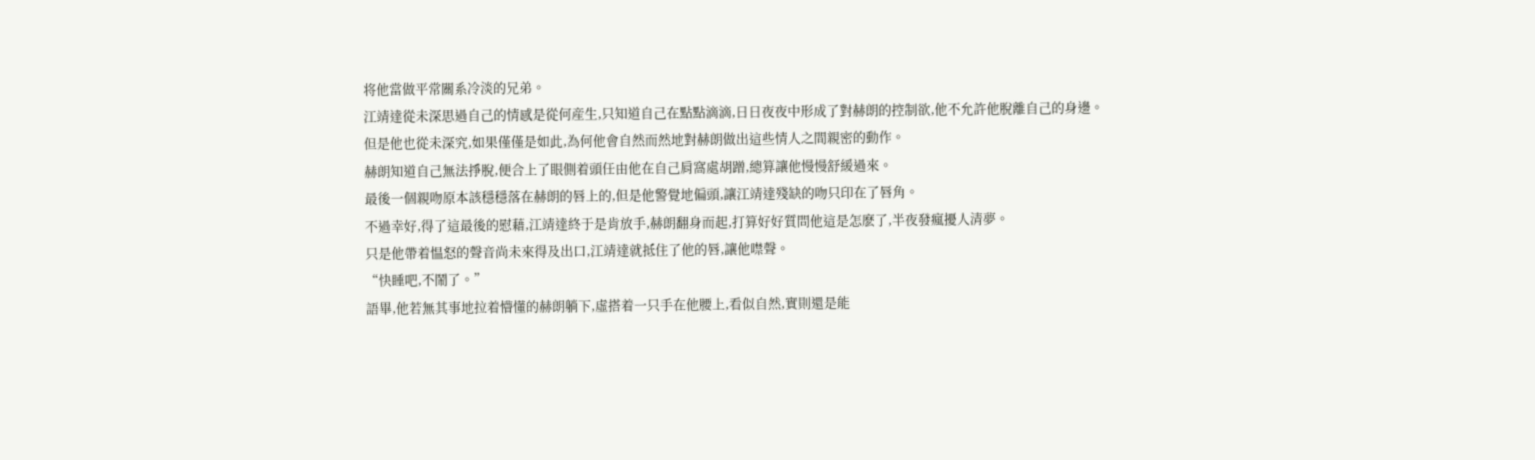将他當做平常關系冷淡的兄弟。
江靖達從未深思過自己的情感是從何産生,只知道自己在點點滴滴,日日夜夜中形成了對赫朗的控制欲,他不允許他脫離自己的身邊。
但是他也從未深究,如果僅僅是如此,為何他會自然而然地對赫朗做出這些情人之間親密的動作。
赫朗知道自己無法掙脫,便合上了眼側着頭任由他在自己肩窩處胡蹭,總算讓他慢慢舒緩過來。
最後一個親吻原本該穩穩落在赫朗的唇上的,但是他警覺地偏頭,讓江靖達殘缺的吻只印在了唇角。
不過幸好,得了這最後的慰藉,江靖達終于是肯放手,赫朗翻身而起,打算好好質問他這是怎麽了,半夜發瘋擾人清夢。
只是他帶着愠怒的聲音尚未來得及出口,江靖達就抵住了他的唇,讓他噤聲。
“快睡吧,不鬧了。”
語畢,他若無其事地拉着懵懂的赫朗躺下,虛搭着一只手在他腰上,看似自然,實則還是能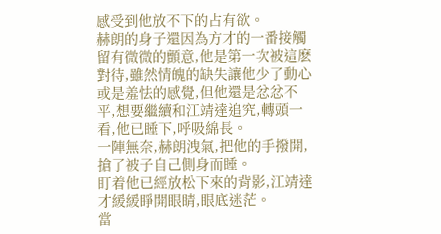感受到他放不下的占有欲。
赫朗的身子還因為方才的一番接觸留有微微的顫意,他是第一次被這麽對待,雖然情魄的缺失讓他少了動心或是羞怯的感覺,但他還是忿忿不平,想要繼續和江靖達追究,轉頭一看,他已睡下,呼吸綿長。
一陣無奈,赫朗洩氣,把他的手撥開,搶了被子自己側身而睡。
盯着他已經放松下來的背影,江靖達才緩緩睜開眼睛,眼底迷茫。
當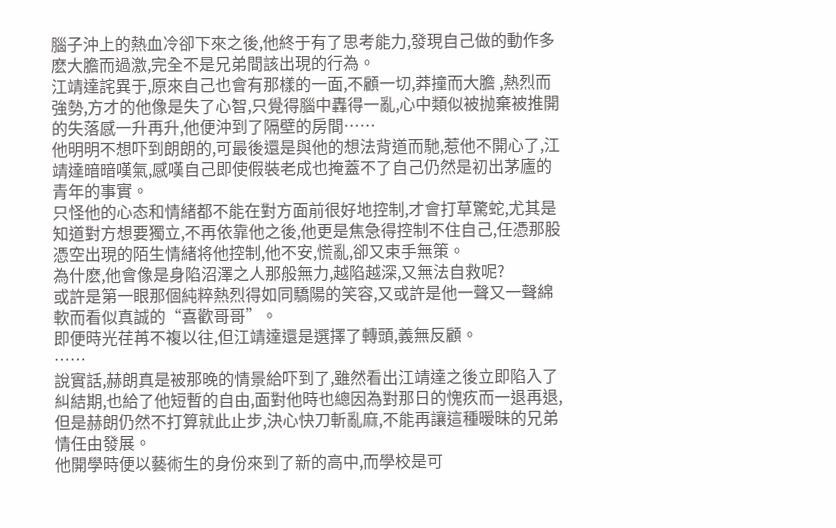腦子沖上的熱血冷卻下來之後,他終于有了思考能力,發現自己做的動作多麽大膽而過激,完全不是兄弟間該出現的行為。
江靖達詫異于,原來自己也會有那樣的一面,不顧一切,莽撞而大膽 ,熱烈而強勢,方才的他像是失了心智,只覺得腦中轟得一亂,心中類似被抛棄被推開的失落感一升再升,他便沖到了隔壁的房間……
他明明不想吓到朗朗的,可最後還是與他的想法背道而馳,惹他不開心了,江靖達暗暗嘆氣,感嘆自己即使假裝老成也掩蓋不了自己仍然是初出茅廬的青年的事實。
只怪他的心态和情緒都不能在對方面前很好地控制,才會打草驚蛇,尤其是知道對方想要獨立,不再依靠他之後,他更是焦急得控制不住自己,任憑那股憑空出現的陌生情緒将他控制,他不安,慌亂,卻又束手無策。
為什麽,他會像是身陷沼澤之人那般無力,越陷越深,又無法自救呢?
或許是第一眼那個純粹熱烈得如同驕陽的笑容,又或許是他一聲又一聲綿軟而看似真誠的“喜歡哥哥”。
即便時光荏苒不複以往,但江靖達還是選擇了轉頭,義無反顧。
……
說實話,赫朗真是被那晚的情景給吓到了,雖然看出江靖達之後立即陷入了糾結期,也給了他短暫的自由,面對他時也總因為對那日的愧疚而一退再退,但是赫朗仍然不打算就此止步,決心快刀斬亂麻,不能再讓這種暧昧的兄弟情任由發展。
他開學時便以藝術生的身份來到了新的高中,而學校是可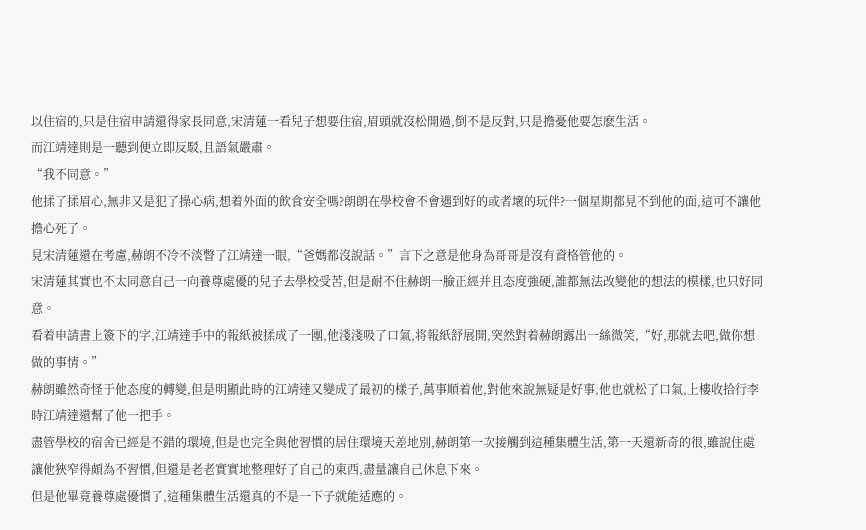以住宿的,只是住宿申請還得家長同意,宋清蓮一看兒子想要住宿,眉頭就沒松開過,倒不是反對,只是擔憂他要怎麽生活。
而江靖達則是一聽到便立即反駁,且語氣嚴肅。
“我不同意。”
他揉了揉眉心,無非又是犯了操心病,想着外面的飲食安全嗎?朗朗在學校會不會遇到好的或者壞的玩伴?一個星期都見不到他的面,這可不讓他擔心死了。
見宋清蓮還在考慮,赫朗不冷不淡瞥了江靖達一眼,“爸媽都沒說話。”言下之意是他身為哥哥是沒有資格管他的。
宋清蓮其實也不太同意自己一向養尊處優的兒子去學校受苦,但是耐不住赫朗一臉正經并且态度強硬,誰都無法改變他的想法的模樣,也只好同意。
看着申請書上簽下的字,江靖達手中的報紙被揉成了一團,他淺淺吸了口氣,将報紙舒展開,突然對着赫朗露出一絲微笑,“好,那就去吧,做你想做的事情。”
赫朗雖然奇怪于他态度的轉變,但是明顯此時的江靖達又變成了最初的樣子,萬事順着他,對他來說無疑是好事,他也就松了口氣,上樓收拾行李時江靖達還幫了他一把手。
盡管學校的宿舍已經是不錯的環境,但是也完全與他習慣的居住環境天差地別,赫朗第一次接觸到這種集體生活,第一天還新奇的很,雖說住處讓他狹窄得頗為不習慣,但還是老老實實地整理好了自己的東西,盡量讓自己休息下來。
但是他畢竟養尊處優慣了,這種集體生活還真的不是一下子就能适應的。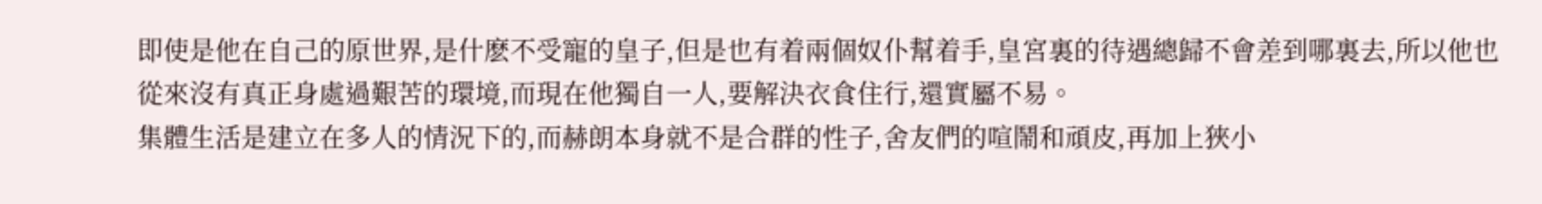即使是他在自己的原世界,是什麽不受寵的皇子,但是也有着兩個奴仆幫着手,皇宮裏的待遇總歸不會差到哪裏去,所以他也從來沒有真正身處過艱苦的環境,而現在他獨自一人,要解決衣食住行,還實屬不易。
集體生活是建立在多人的情況下的,而赫朗本身就不是合群的性子,舍友們的喧鬧和頑皮,再加上狹小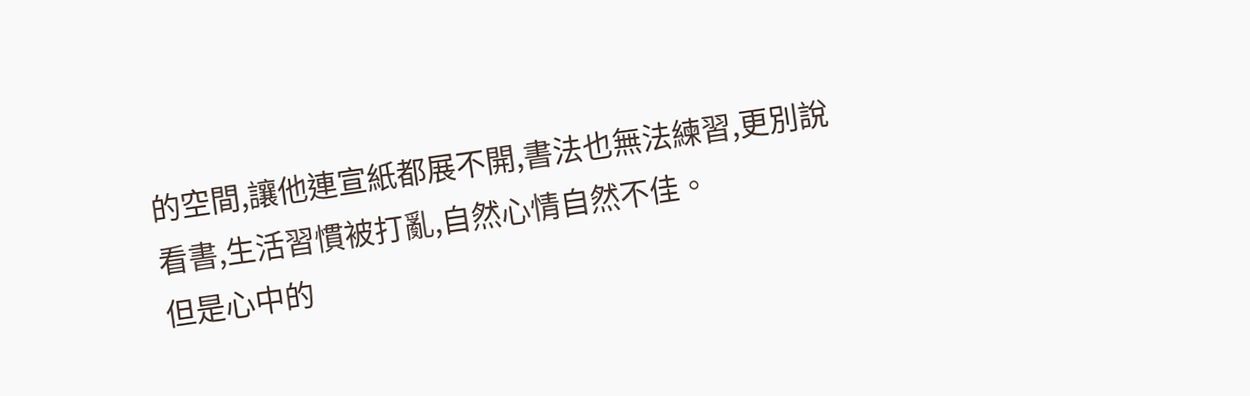的空間,讓他連宣紙都展不開,書法也無法練習,更別說看書,生活習慣被打亂,自然心情自然不佳。
但是心中的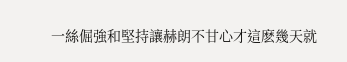一絲倔強和堅持讓赫朗不甘心才這麽幾天就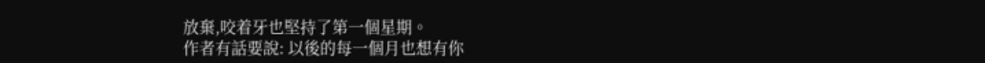放棄,咬着牙也堅持了第一個星期。
作者有話要說: 以後的每一個月也想有你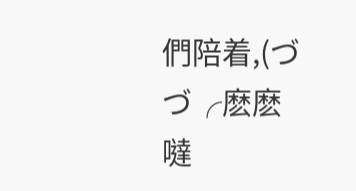們陪着,(づ づ╭麽麽噠